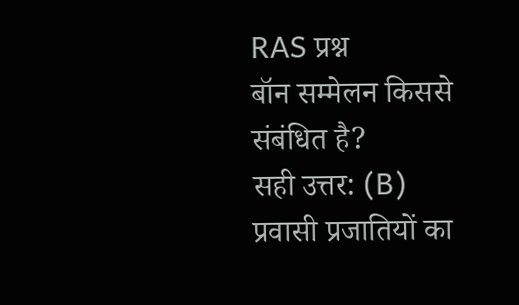RAS प्रश्न
बॉन सम्मेलन किससे संबंधित है?
सही उत्तर: (B) प्रवासी प्रजातियों का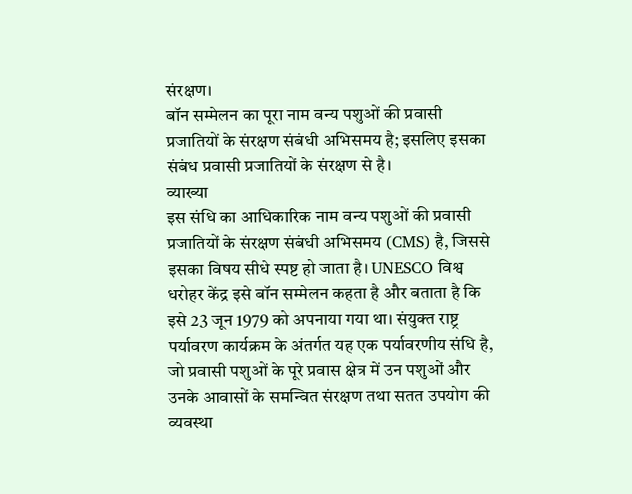संरक्षण।
बॉन सम्मेलन का पूरा नाम वन्य पशुओं की प्रवासी प्रजातियों के संरक्षण संबंधी अभिसमय है; इसलिए इसका संबंध प्रवासी प्रजातियों के संरक्षण से है।
व्याख्या
इस संधि का आधिकारिक नाम वन्य पशुओं की प्रवासी प्रजातियों के संरक्षण संबंधी अभिसमय (CMS) है, जिससे इसका विषय सीधे स्पष्ट हो जाता है। UNESCO विश्व धरोहर केंद्र इसे बॉन सम्मेलन कहता है और बताता है कि इसे 23 जून 1979 को अपनाया गया था। संयुक्त राष्ट्र पर्यावरण कार्यक्रम के अंतर्गत यह एक पर्यावरणीय संधि है, जो प्रवासी पशुओं के पूरे प्रवास क्षेत्र में उन पशुओं और उनके आवासों के समन्वित संरक्षण तथा सतत उपयोग की व्यवस्था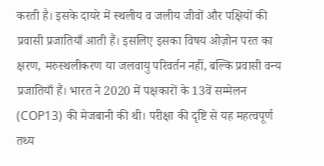करती है। इसके दायरे में स्थलीय व जलीय जीवों और पक्षियों की प्रवासी प्रजातियाँ आती हैं। इसलिए इसका विषय ओज़ोन परत का क्षरण, मरुस्थलीकरण या जलवायु परिवर्तन नहीं, बल्कि प्रवासी वन्य प्रजातियाँ हैं। भारत ने 2020 में पक्षकारों के 13वें सम्मेलन (COP13) की मेजबानी की थी। परीक्षा की दृष्टि से यह महत्वपूर्ण तथ्य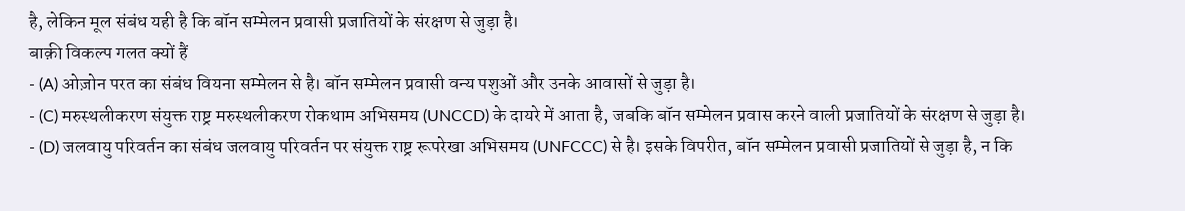है, लेकिन मूल संबंध यही है कि बॉन सम्मेलन प्रवासी प्रजातियों के संरक्षण से जुड़ा है।
बाक़ी विकल्प गलत क्यों हैं
- (A) ओज़ोन परत का संबंध वियना सम्मेलन से है। बॉन सम्मेलन प्रवासी वन्य पशुओं और उनके आवासों से जुड़ा है।
- (C) मरुस्थलीकरण संयुक्त राष्ट्र मरुस्थलीकरण रोकथाम अभिसमय (UNCCD) के दायरे में आता है, जबकि बॉन सम्मेलन प्रवास करने वाली प्रजातियों के संरक्षण से जुड़ा है।
- (D) जलवायु परिवर्तन का संबंध जलवायु परिवर्तन पर संयुक्त राष्ट्र रूपरेखा अभिसमय (UNFCCC) से है। इसके विपरीत, बॉन सम्मेलन प्रवासी प्रजातियों से जुड़ा है, न कि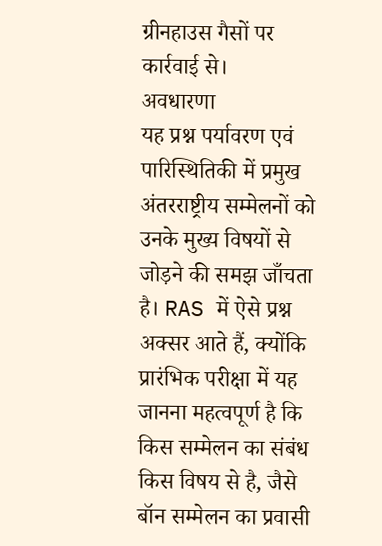ग्रीनहाउस गैसों पर कार्रवाई से।
अवधारणा
यह प्रश्न पर्यावरण एवं पारिस्थितिकी में प्रमुख अंतरराष्ट्रीय सम्मेलनों को उनके मुख्य विषयों से जोड़ने की समझ जाँचता है। RAS में ऐसे प्रश्न अक्सर आते हैं, क्योंकि प्रारंभिक परीक्षा में यह जानना महत्वपूर्ण है कि किस सम्मेलन का संबंध किस विषय से है, जैसे बॉन सम्मेलन का प्रवासी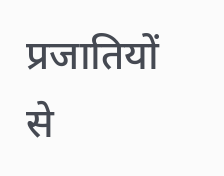प्रजातियों से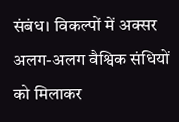संबंध। विकल्पों में अक्सर अलग-अलग वैश्विक संधियों को मिलाकर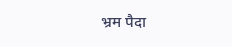भ्रम पैदा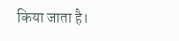किया जाता है।